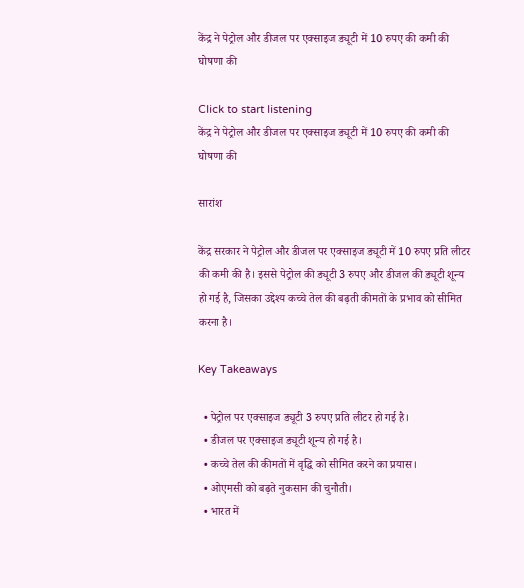केंद्र ने पेट्रोल और डीजल पर एक्साइज ड्यूटी में 10 रुपए की कमी की घोषणा की

Click to start listening
केंद्र ने पेट्रोल और डीजल पर एक्साइज ड्यूटी में 10 रुपए की कमी की घोषणा की

सारांश

केंद्र सरकार ने पेट्रोल और डीजल पर एक्साइज ड्यूटी में 10 रुपए प्रति लीटर की कमी की है। इससे पेट्रोल की ड्यूटी 3 रुपए और डीजल की ड्यूटी शून्य हो गई है, जिसका उद्देश्य कच्चे तेल की बढ़ती कीमतों के प्रभाव को सीमित करना है।

Key Takeaways

  • पेट्रोल पर एक्साइज ड्यूटी 3 रुपए प्रति लीटर हो गई है।
  • डीजल पर एक्साइज ड्यूटी शून्य हो गई है।
  • कच्चे तेल की कीमतों में वृद्धि को सीमित करने का प्रयास।
  • ओएमसी को बढ़ते नुकसान की चुनौती।
  • भारत में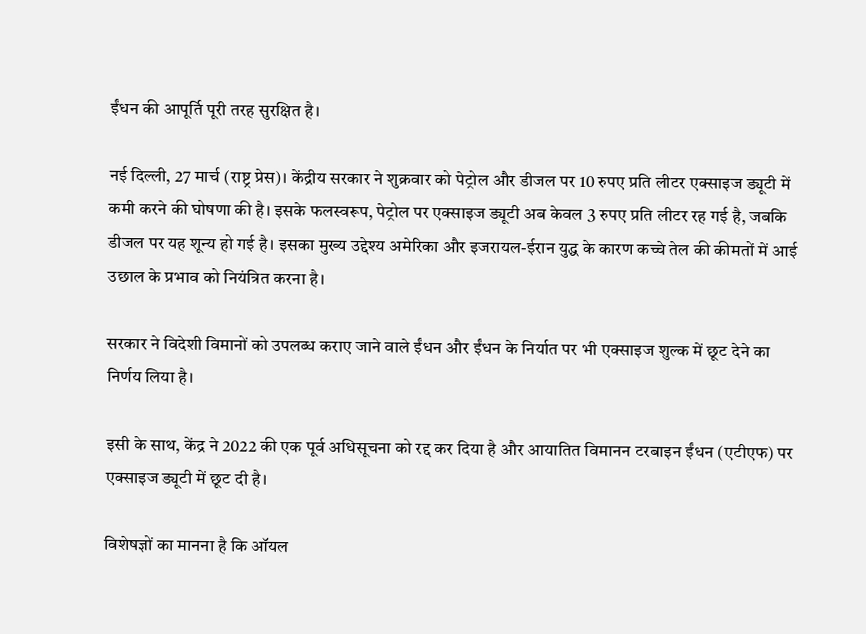ईंधन की आपूर्ति पूरी तरह सुरक्षित है।

नई दिल्ली, 27 मार्च (राष्ट्र प्रेस)। केंद्रीय सरकार ने शुक्रवार को पेट्रोल और डीजल पर 10 रुपए प्रति लीटर एक्साइज ड्यूटी में कमी करने की घोषणा की है। इसके फलस्वरूप, पेट्रोल पर एक्साइज ड्यूटी अब केवल 3 रुपए प्रति लीटर रह गई है, जबकि डीजल पर यह शून्य हो गई है। इसका मुख्य उद्देश्य अमेरिका और इजरायल-ईरान युद्ध के कारण कच्चे तेल की कीमतों में आई उछाल के प्रभाव को नियंत्रित करना है।

सरकार ने विदेशी विमानों को उपलब्ध कराए जाने वाले ईंधन और ईंधन के निर्यात पर भी एक्साइज शुल्क में छूट देने का निर्णय लिया है।

इसी के साथ, केंद्र ने 2022 की एक पूर्व अधिसूचना को रद्द कर दिया है और आयातित विमानन टरबाइन ईंधन (एटीएफ) पर एक्साइज ड्यूटी में छूट दी है।

विशेषज्ञों का मानना है कि ऑयल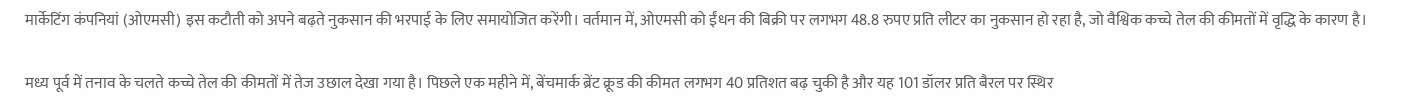मार्केटिंग कंपनियां (ओएमसी) इस कटौती को अपने बढ़ते नुकसान की भरपाई के लिए समायोजित करेंगी। वर्तमान में, ओएमसी को ईंधन की बिक्री पर लगभग 48.8 रुपए प्रति लीटर का नुकसान हो रहा है, जो वैश्विक कच्चे तेल की कीमतों में वृद्धि के कारण है।

मध्य पूर्व में तनाव के चलते कच्चे तेल की कीमतों में तेज उछाल देखा गया है। पिछले एक महीने में, बेंचमार्क ब्रेंट क्रूड की कीमत लगभग 40 प्रतिशत बढ़ चुकी है और यह 101 डॉलर प्रति बैरल पर स्थिर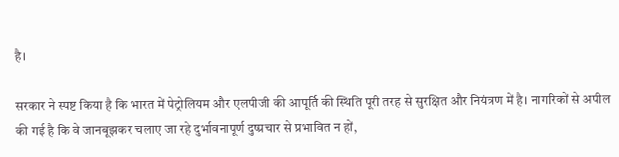है।

सरकार ने स्पष्ट किया है कि भारत में पेट्रोलियम और एलपीजी की आपूर्ति की स्थिति पूरी तरह से सुरक्षित और नियंत्रण में है। नागरिकों से अपील की गई है कि वे जानबूझकर चलाए जा रहे दुर्भावनापूर्ण दुष्प्रचार से प्रभावित न हों,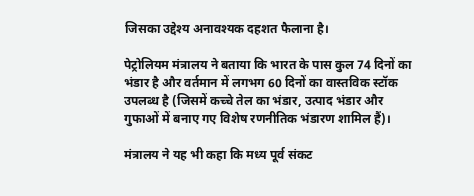जिसका उद्देश्य अनावश्यक दहशत फैलाना है।

पेट्रोलियम मंत्रालय ने बताया कि भारत के पास कुल 74 दिनों का भंडार है और वर्तमान में लगभग 60 दिनों का वास्तविक स्टॉक उपलब्ध है (जिसमें कच्चे तेल का भंडार, उत्पाद भंडार और गुफाओं में बनाए गए विशेष रणनीतिक भंडारण शामिल हैं)।

मंत्रालय ने यह भी कहा कि मध्य पूर्व संकट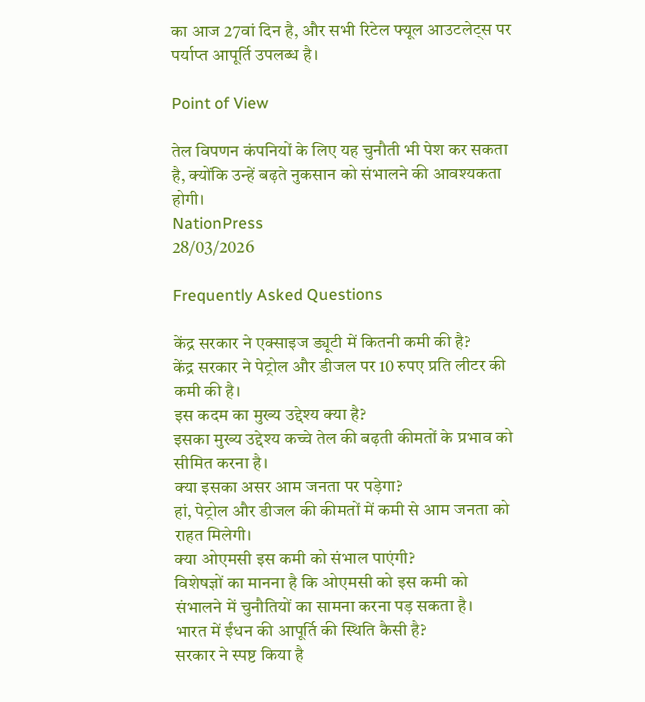का आज 27वां दिन है, और सभी रिटेल फ्यूल आउटलेट्स पर पर्याप्त आपूर्ति उपलब्ध है।

Point of View

तेल विपणन कंपनियों के लिए यह चुनौती भी पेश कर सकता है, क्योंकि उन्हें बढ़ते नुकसान को संभालने की आवश्यकता होगी।
NationPress
28/03/2026

Frequently Asked Questions

केंद्र सरकार ने एक्साइज ड्यूटी में कितनी कमी की है?
केंद्र सरकार ने पेट्रोल और डीजल पर 10 रुपए प्रति लीटर की कमी की है।
इस कदम का मुख्य उद्देश्य क्या है?
इसका मुख्य उद्देश्य कच्चे तेल की बढ़ती कीमतों के प्रभाव को सीमित करना है।
क्या इसका असर आम जनता पर पड़ेगा?
हां, पेट्रोल और डीजल की कीमतों में कमी से आम जनता को राहत मिलेगी।
क्या ओएमसी इस कमी को संभाल पाएंगी?
विशेषज्ञों का मानना है कि ओएमसी को इस कमी को संभालने में चुनौतियों का सामना करना पड़ सकता है।
भारत में ईंधन की आपूर्ति की स्थिति कैसी है?
सरकार ने स्पष्ट किया है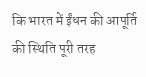कि भारत में ईंधन की आपूर्ति की स्थिति पूरी तरह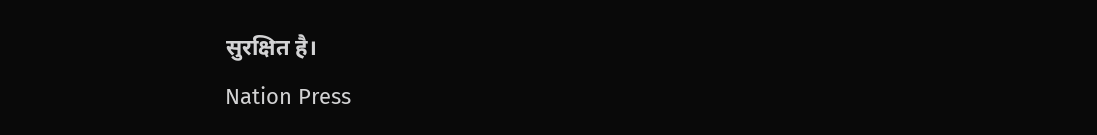सुरक्षित है।
Nation Press